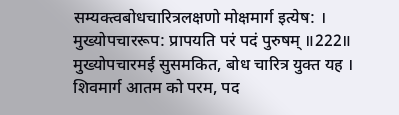सम्यक्त्वबोधचारित्रलक्षणो मोक्षमार्ग इत्येष: ।
मुख्योपचाररूप: प्रापयति परं पदं पुरुषम् ॥222॥
मुख्योपचारमई सुसमकित, बोध चारित्र युक्त यह ।
शिवमार्ग आतम को परम, पद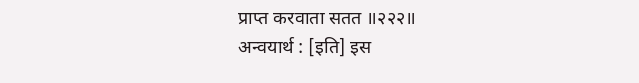प्राप्त करवाता सतत ॥२२२॥
अन्वयार्थ : [इति] इस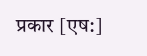प्रकार [एष:]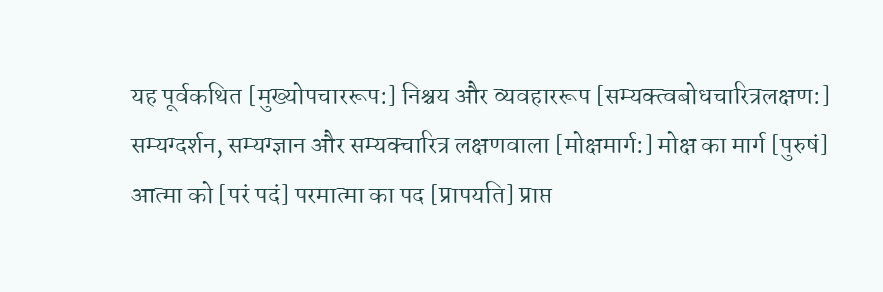यह पूर्वकथित [मुख्योपचाररूप:] निश्चय और व्यवहाररूप [सम्यक्त्वबोधचारित्रलक्षण:] सम्यग्दर्शन, सम्यग्ज्ञान और सम्यक्चारित्र लक्षणवाला [मोक्षमार्ग:] मोक्ष का मार्ग [पुरुषं] आत्मा को [परं पदं] परमात्मा का पद [प्रापयति] प्राप्त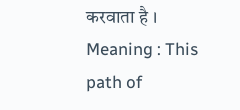करवाता है ।
Meaning : This path of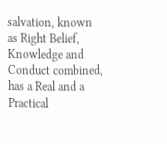salvation, known as Right Belief, Knowledge and Conduct combined, has a Real and a Practical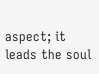aspect; it leads the soul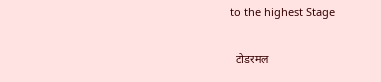to the highest Stage

  टोडरमल